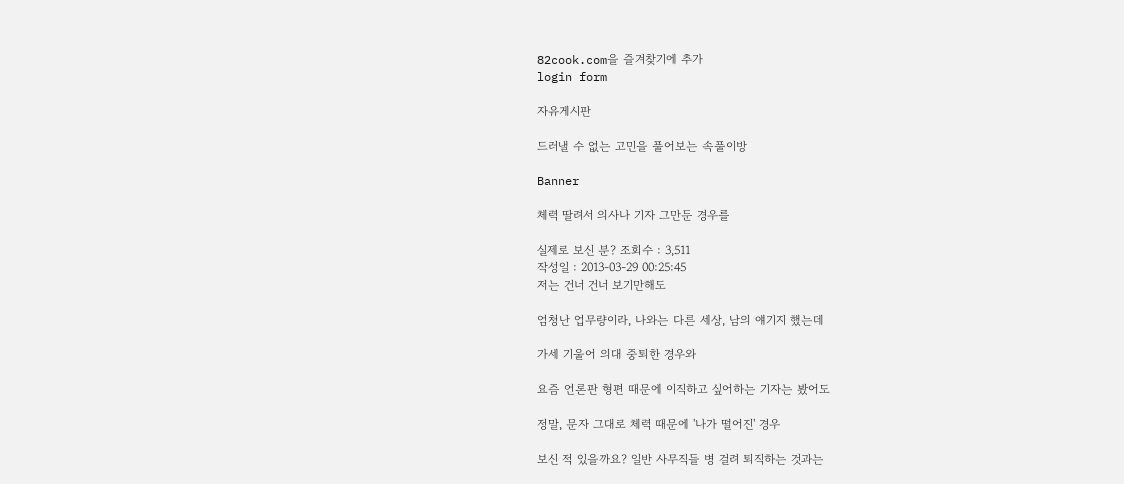82cook.com을 즐겨찾기에 추가
login form

자유게시판

드러낼 수 없는 고민을 풀어보는 속풀이방

Banner

체력 딸려서 의사나 기자 그만둔 경우를

실제로 보신 분? 조회수 : 3,511
작성일 : 2013-03-29 00:25:45
저는 건너 건너 보기만해도

엄청난 업무량이라, 나와는 다른 세상, 남의 얘기지 했는데

가세 기울어 의대 중퇴한 경우와

요즘 언론판 형편 때문에 이직하고 싶어하는 기자는 봤어도

정말, 문자 그대로 체력 때문에 '나가 떨어진' 경우

보신 적 있을까요? 일반 사무직들 병 걸려 퇴직하는 것과는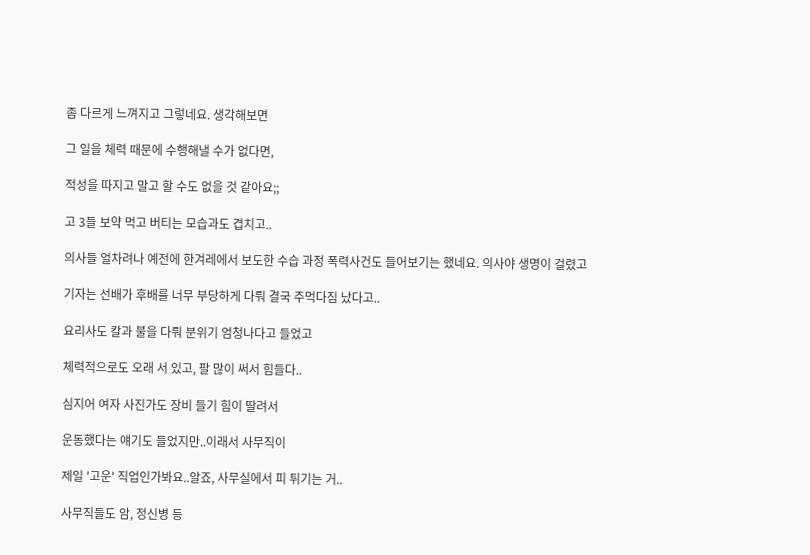좀 다르게 느껴지고 그렇네요. 생각해보면

그 일을 체력 때문에 수행해낼 수가 없다면,

적성을 따지고 말고 할 수도 없을 것 같아요;;

고 3들 보약 먹고 버티는 모습과도 겹치고..

의사들 얼차려나 예전에 한겨레에서 보도한 수습 과정 폭력사건도 들어보기는 했네요. 의사야 생명이 걸렸고

기자는 선배가 후배를 너무 부당하게 다뤄 결국 주먹다짐 났다고..

요리사도 칼과 불을 다뤄 분위기 엄청나다고 들었고

체력적으로도 오래 서 있고, 팔 많이 써서 힘들다..

심지어 여자 사진가도 장비 들기 힘이 딸려서

운동했다는 얘기도 들었지만..이래서 사무직이

제일 '고운' 직업인가봐요..알죠, 사무실에서 피 튀기는 거..

사무직들도 암, 정신병 등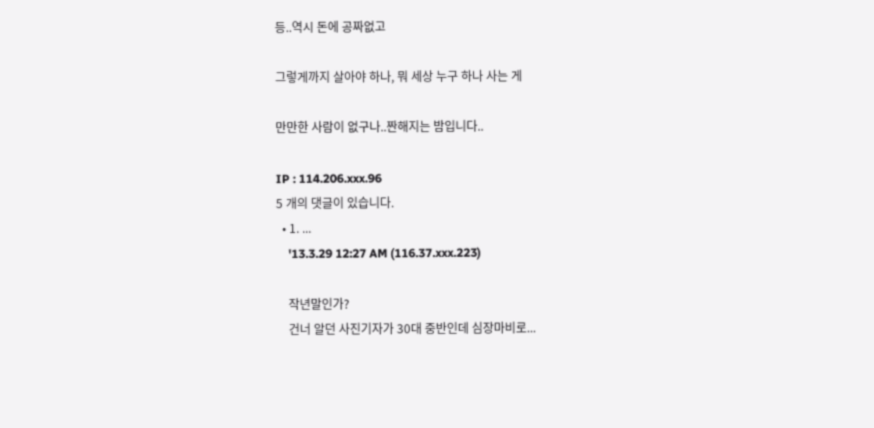등..역시 돈에 공짜없고

그렇게까지 살아야 하나, 뭐 세상 누구 하나 사는 게

만만한 사람이 없구나..짠해지는 밤입니다..

IP : 114.206.xxx.96
5 개의 댓글이 있습니다.
  • 1. ...
    '13.3.29 12:27 AM (116.37.xxx.223)

    작년말인가?
    건너 알던 사진기자가 30대 중반인데 심장마비로...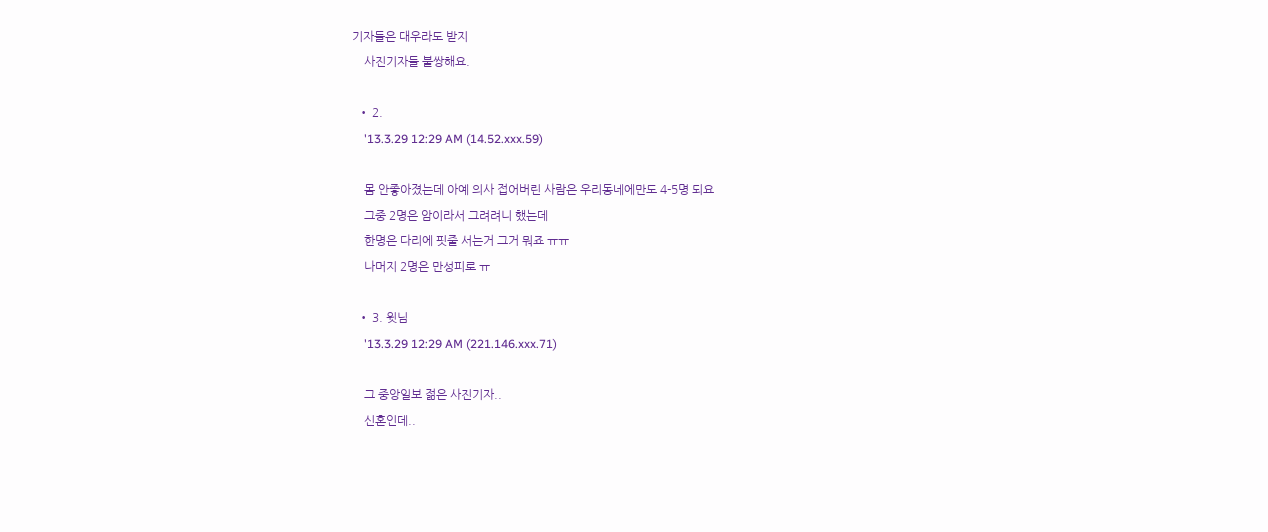기자들은 대우라도 받지
    사진기자들 불쌍해요.

  • 2.
    '13.3.29 12:29 AM (14.52.xxx.59)

    몸 안좋아졌는데 아예 의사 접어버린 사람은 우리동네에만도 4-5명 되요
    그중 2명은 암이라서 그려려니 했는데
    한명은 다리에 핏줄 서는거 그거 뭐죠 ㅠㅠ
    나머지 2명은 만성피로 ㅠ

  • 3. 윗님
    '13.3.29 12:29 AM (221.146.xxx.71)

    그 중앙일보 젊은 사진기자..
    신혼인데..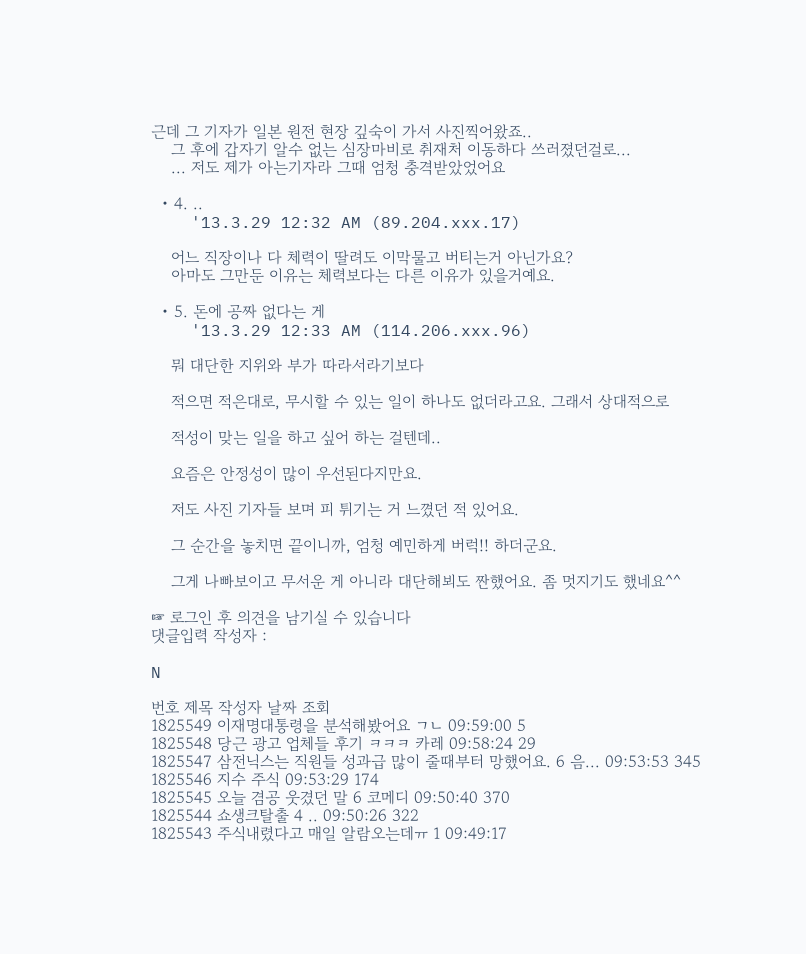근데 그 기자가 일본 원전 현장 깊숙이 가서 사진찍어왔죠..
    그 후에 갑자기 알수 없는 심장마비로 취재처 이동하다 쓰러졌던걸로...
    ... 저도 제가 아는기자라 그때 엄청 충격받았었어요

  • 4. ..
    '13.3.29 12:32 AM (89.204.xxx.17)

    어느 직장이나 다 체력이 딸려도 이막물고 버티는거 아닌가요?
    아마도 그만둔 이유는 체력보다는 다른 이유가 있을거예요.

  • 5. 돈에 공짜 없다는 게
    '13.3.29 12:33 AM (114.206.xxx.96)

    뭐 대단한 지위와 부가 따라서라기보다

    적으면 적은대로, 무시할 수 있는 일이 하나도 없더라고요. 그래서 상대적으로

    적성이 맞는 일을 하고 싶어 하는 걸텐데..

    요즘은 안정성이 많이 우선된다지만요.

    저도 사진 기자들 보며 피 튀기는 거 느꼈던 적 있어요.

    그 순간을 놓치면 끝이니까, 엄청 예민하게 버럭!! 하더군요.

    그게 나빠보이고 무서운 게 아니라 대단해뵈도 짠했어요. 좀 멋지기도 했네요^^

☞ 로그인 후 의견을 남기실 수 있습니다
댓글입력 작성자 :

N

번호 제목 작성자 날짜 조회
1825549 이재명대통령을 분석해봤어요 ㄱㄴ 09:59:00 5
1825548 당근 광고 업체들 후기 ㅋㅋㅋ 카레 09:58:24 29
1825547 삼전닉스는 직원들 성과급 많이 줄때부터 망했어요. 6 음... 09:53:53 345
1825546 지수 주식 09:53:29 174
1825545 오늘 겸공 웃겼던 말 6 코메디 09:50:40 370
1825544 쇼생크탈출 4 .. 09:50:26 322
1825543 주식내렸다고 매일 알람오는데ㅠ 1 09:49:17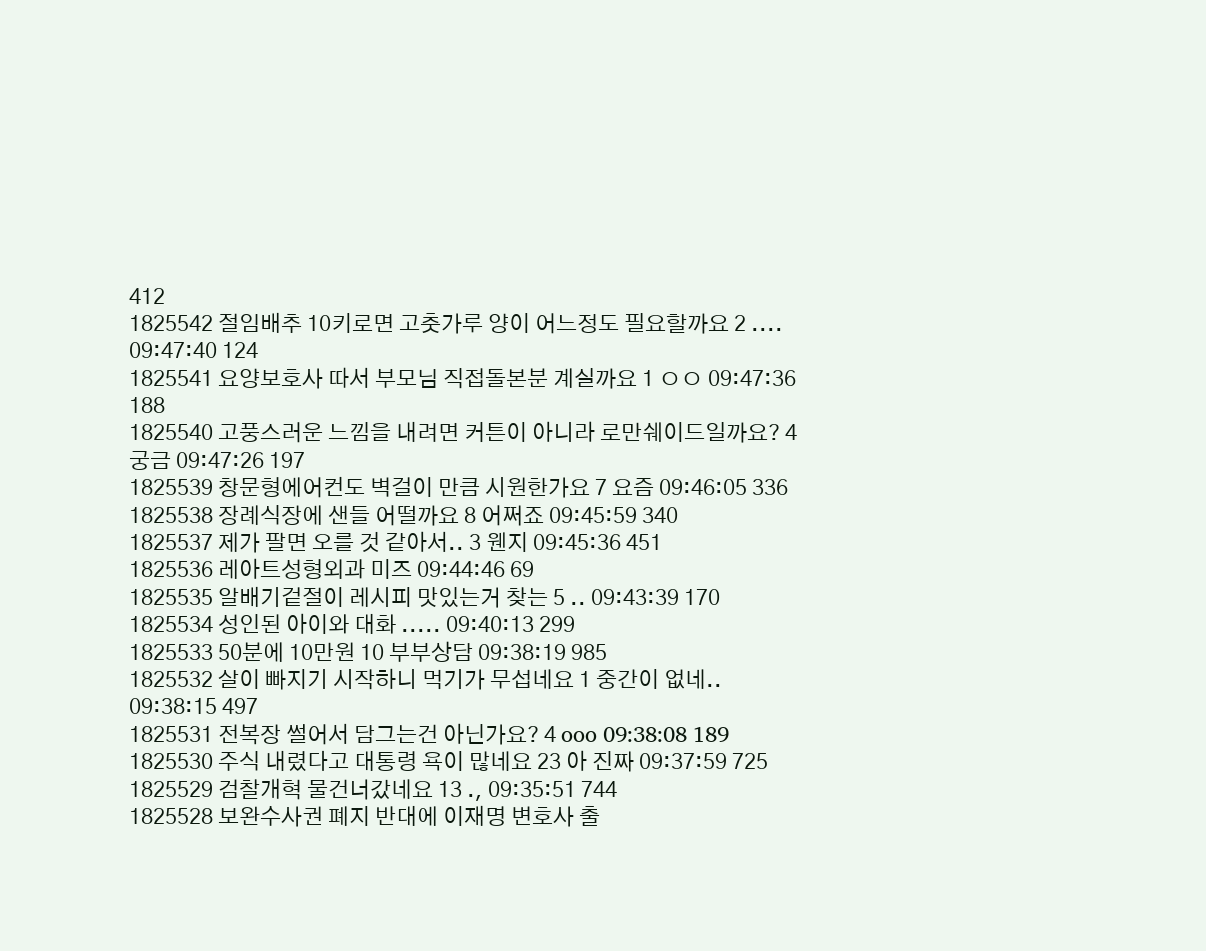412
1825542 절임배추 10키로면 고춧가루 양이 어느정도 필요할까요 2 .... 09:47:40 124
1825541 요양보호사 따서 부모님 직접돌본분 계실까요 1 ㅇㅇ 09:47:36 188
1825540 고풍스러운 느낌을 내려면 커튼이 아니라 로만쉐이드일까요? 4 궁금 09:47:26 197
1825539 창문형에어컨도 벽걸이 만큼 시원한가요 7 요즘 09:46:05 336
1825538 장례식장에 샌들 어떨까요 8 어쩌죠 09:45:59 340
1825537 제가 팔면 오를 것 같아서.. 3 웬지 09:45:36 451
1825536 레아트성형외과 미즈 09:44:46 69
1825535 알배기겉절이 레시피 맛있는거 찾는 5 .. 09:43:39 170
1825534 성인된 아이와 대화 ..... 09:40:13 299
1825533 50분에 10만원 10 부부상담 09:38:19 985
1825532 살이 빠지기 시작하니 먹기가 무섭네요 1 중간이 없네.. 09:38:15 497
1825531 전복장 썰어서 담그는건 아닌가요? 4 ooo 09:38:08 189
1825530 주식 내렸다고 대통령 욕이 많네요 23 아 진짜 09:37:59 725
1825529 검찰개혁 물건너갔네요 13 ., 09:35:51 744
1825528 보완수사권 폐지 반대에 이재명 변호사 출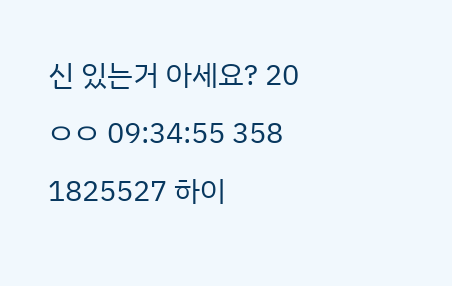신 있는거 아세요? 20 ㅇㅇ 09:34:55 358
1825527 하이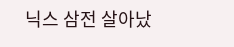닉스 삼전 살아났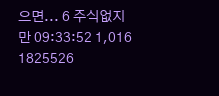으면... 6 주식없지만 09:33:52 1,016
1825526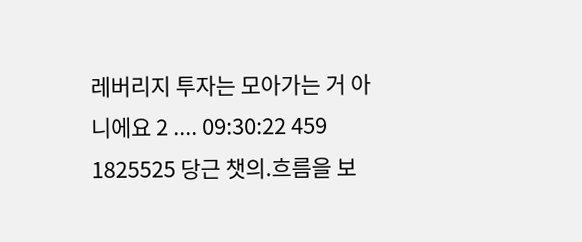레버리지 투자는 모아가는 거 아니에요 2 .... 09:30:22 459
1825525 당근 챗의.흐름을 보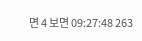면 4 보면 09:27:48 263